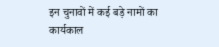इन चुनावों में कई बड़े नामों का कार्यकाल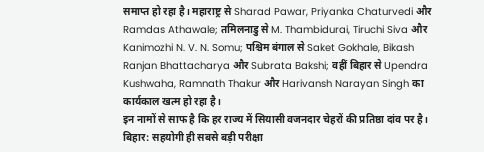समाप्त हो रहा है। महाराष्ट्र से Sharad Pawar, Priyanka Chaturvedi और Ramdas Athawale; तमिलनाडु से M. Thambidurai, Tiruchi Siva और Kanimozhi N. V. N. Somu; पश्चिम बंगाल से Saket Gokhale, Bikash Ranjan Bhattacharya और Subrata Bakshi; वहीं बिहार से Upendra Kushwaha, Ramnath Thakur और Harivansh Narayan Singh का कार्यकाल खत्म हो रहा है।
इन नामों से साफ है कि हर राज्य में सियासी वजनदार चेहरों की प्रतिष्ठा दांव पर है।
बिहार: सहयोगी ही सबसे बड़ी परीक्षा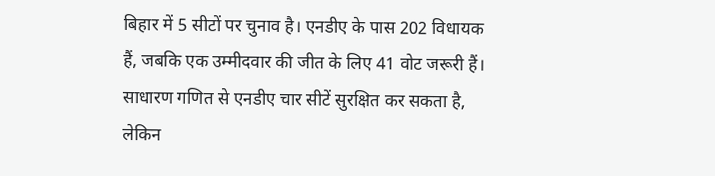बिहार में 5 सीटों पर चुनाव है। एनडीए के पास 202 विधायक हैं, जबकि एक उम्मीदवार की जीत के लिए 41 वोट जरूरी हैं। साधारण गणित से एनडीए चार सीटें सुरक्षित कर सकता है, लेकिन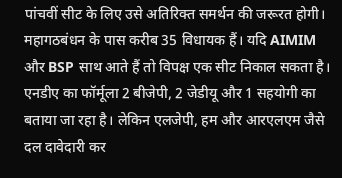पांचवीं सीट के लिए उसे अतिरिक्त समर्थन की जरूरत होगी। महागठबंधन के पास करीब 35 विधायक हैं। यदि AIMIM और BSP साथ आते हैं तो विपक्ष एक सीट निकाल सकता है। एनडीए का फॉर्मूला 2 बीजेपी, 2 जेडीयू और 1 सहयोगी का बताया जा रहा है। लेकिन एलजेपी, हम और आरएलएम जैसे दल दावेदारी कर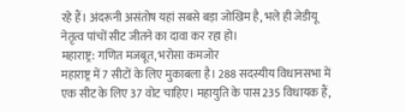रहे हैं। अंदरूनी असंतोष यहां सबसे बड़ा जोखिम है, भले ही जेडीयू नेतृत्व पांचों सीट जीतने का दावा कर रहा हो।
महाराष्ट्र: गणित मजबूत, भरोसा कमजोर
महाराष्ट्र में 7 सीटों के लिए मुकाबला है। 288 सदस्यीय विधानसभा में एक सीट के लिए 37 वोट चाहिए। महायुति के पास 235 विधायक हैं,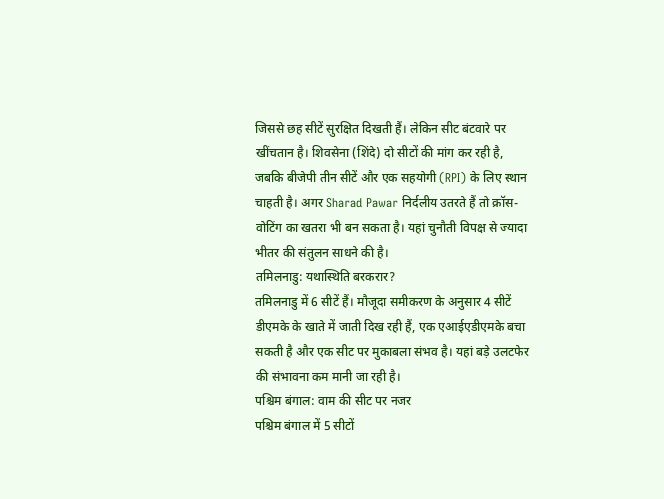जिससे छह सीटें सुरक्षित दिखती हैं। लेकिन सीट बंटवारे पर खींचतान है। शिवसेना (शिंदे) दो सीटों की मांग कर रही है, जबकि बीजेपी तीन सीटें और एक सहयोगी (RPI) के लिए स्थान चाहती है। अगर Sharad Pawar निर्दलीय उतरते हैं तो क्रॉस-वोटिंग का खतरा भी बन सकता है। यहां चुनौती विपक्ष से ज्यादा भीतर की संतुलन साधने की है।
तमिलनाडु: यथास्थिति बरकरार?
तमिलनाडु में 6 सीटें हैं। मौजूदा समीकरण के अनुसार 4 सीटें डीएमके के खाते में जाती दिख रही हैं, एक एआईएडीएमके बचा सकती है और एक सीट पर मुकाबला संभव है। यहां बड़े उलटफेर की संभावना कम मानी जा रही है।
पश्चिम बंगाल: वाम की सीट पर नजर
पश्चिम बंगाल में 5 सीटों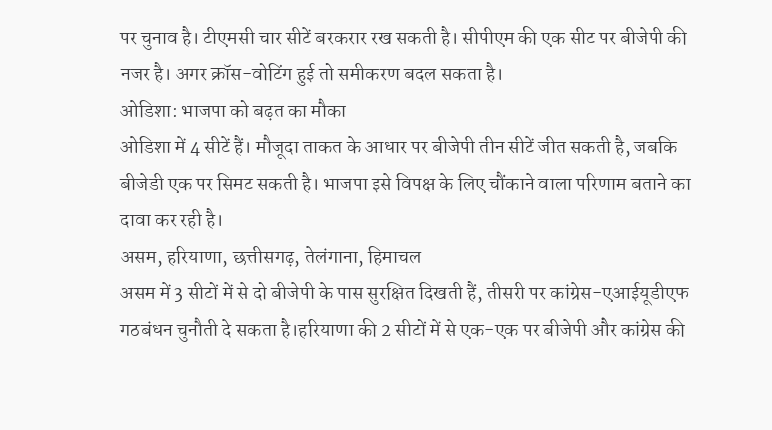पर चुनाव है। टीएमसी चार सीटें बरकरार रख सकती है। सीपीएम की एक सीट पर बीजेपी की नजर है। अगर क्रॉस-वोटिंग हुई तो समीकरण बदल सकता है।
ओडिशा: भाजपा को बढ़त का मौका
ओडिशा में 4 सीटें हैं। मौजूदा ताकत के आधार पर बीजेपी तीन सीटें जीत सकती है, जबकि बीजेडी एक पर सिमट सकती है। भाजपा इसे विपक्ष के लिए चौंकाने वाला परिणाम बताने का दावा कर रही है।
असम, हरियाणा, छत्तीसगढ़, तेलंगाना, हिमाचल
असम में 3 सीटों में से दो बीजेपी के पास सुरक्षित दिखती हैं, तीसरी पर कांग्रेस-एआईयूडीएफ गठबंधन चुनौती दे सकता है।हरियाणा की 2 सीटों में से एक-एक पर बीजेपी और कांग्रेस की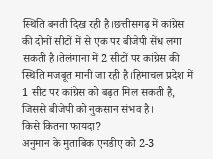स्थिति बनती दिख रही है।छत्तीसगढ़ में कांग्रेस की दोनों सीटों में से एक पर बीजेपी सेंध लगा सकती है।तेलंगाना में 2 सीटों पर कांग्रेस की स्थिति मजबूत मानी जा रही है।हिमाचल प्रदेश में 1 सीट पर कांग्रेस को बढ़त मिल सकती है, जिससे बीजेपी को नुकसान संभव है।
किसे कितना फायदा?
अनुमान के मुताबिक एनडीए को 2-3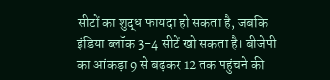सीटों का शुद्ध फायदा हो सकता है, जबकि इंडिया ब्लॉक 3-4 सीटें खो सकता है। बीजेपी का आंकड़ा 9 से बढ़कर 12 तक पहुंचने की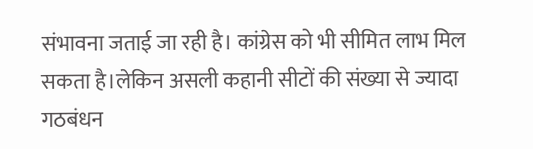संभावना जताई जा रही है। कांग्रेस को भी सीमित लाभ मिल सकता है।लेकिन असली कहानी सीटों की संख्या से ज्यादा गठबंधन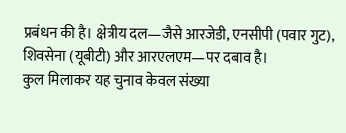प्रबंधन की है। क्षेत्रीय दल—जैसे आरजेडी, एनसीपी (पवार गुट), शिवसेना (यूबीटी) और आरएलएम—पर दबाव है।
कुल मिलाकर यह चुनाव केवल संख्या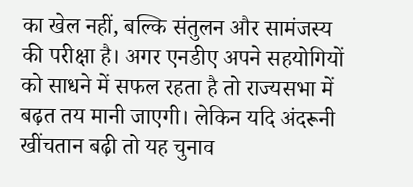का खेल नहीं, बल्कि संतुलन और सामंजस्य की परीक्षा है। अगर एनडीए अपने सहयोगियों को साधने में सफल रहता है तो राज्यसभा में बढ़त तय मानी जाएगी। लेकिन यदि अंदरूनी खींचतान बढ़ी तो यह चुनाव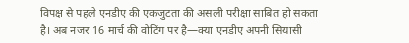विपक्ष से पहले एनडीए की एकजुटता की असली परीक्षा साबित हो सकता है। अब नजर 16 मार्च की वोटिंग पर है—क्या एनडीए अपनी सियासी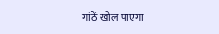गांठें खोल पाएगा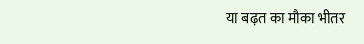या बढ़त का मौका भीतर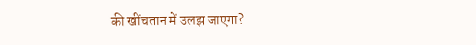की खींचतान में उलझ जाएगा?